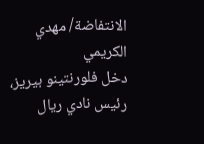الانتفاضة/ مهدي الكريمي
دخل فلورنتينو بيريز، رئيس نادي ريال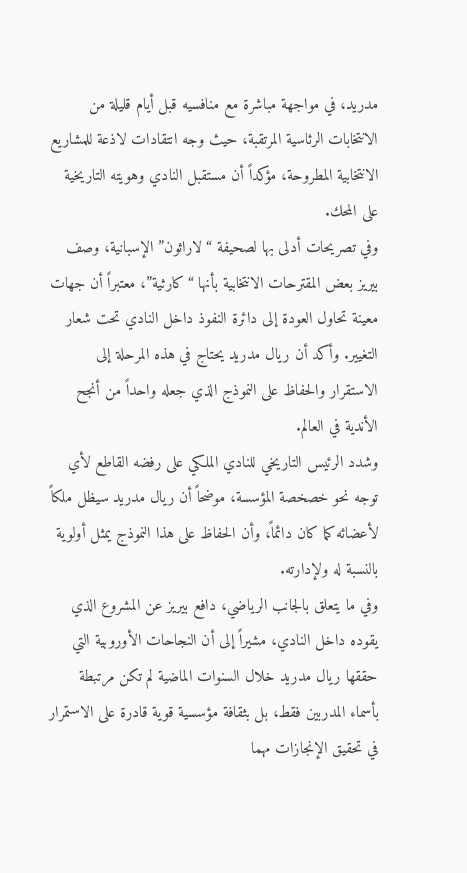مدريد، في مواجهة مباشرة مع منافسيه قبل أيام قليلة من الانتخابات الرئاسية المرتقبة، حيث وجه انتقادات لاذعة للمشاريع الانتخابية المطروحة، مؤكداً أن مستقبل النادي وهويته التاريخية على المحك.
وفي تصريحات أدلى بها لصحيفة “لاراثون” الإسبانية، وصف بيريز بعض المقترحات الانتخابية بأنها “كارثية”، معتبراً أن جهات معينة تحاول العودة إلى دائرة النفوذ داخل النادي تحت شعار التغيير. وأكد أن ريال مدريد يحتاج في هذه المرحلة إلى الاستقرار والحفاظ على النموذج الذي جعله واحداً من أنجح الأندية في العالم.
وشدد الرئيس التاريخي للنادي الملكي على رفضه القاطع لأي توجه نحو خصخصة المؤسسة، موضحاً أن ريال مدريد سيظل ملكاً لأعضائه كما كان دائماً، وأن الحفاظ على هذا النموذج يمثل أولوية بالنسبة له ولإدارته.
وفي ما يتعلق بالجانب الرياضي، دافع بيريز عن المشروع الذي يقوده داخل النادي، مشيراً إلى أن النجاحات الأوروبية التي حققها ريال مدريد خلال السنوات الماضية لم تكن مرتبطة بأسماء المدربين فقط، بل بثقافة مؤسسية قوية قادرة على الاستمرار في تحقيق الإنجازات مهما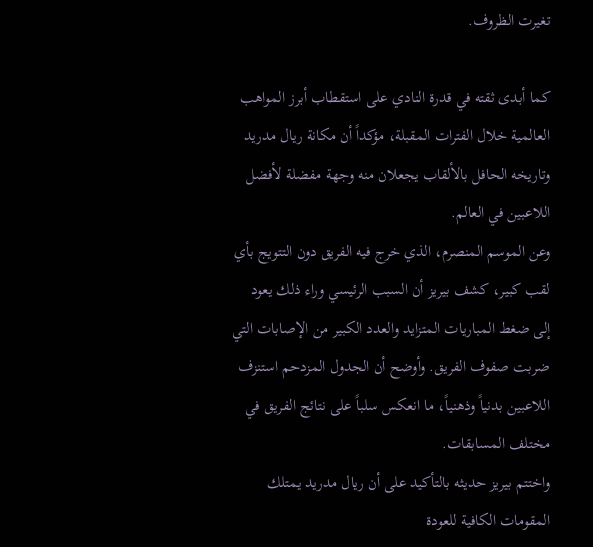تغيرت الظروف.

كما أبدى ثقته في قدرة النادي على استقطاب أبرز المواهب العالمية خلال الفترات المقبلة، مؤكداً أن مكانة ريال مدريد وتاريخه الحافل بالألقاب يجعلان منه وجهة مفضلة لأفضل اللاعبين في العالم.
وعن الموسم المنصرم، الذي خرج فيه الفريق دون التتويج بأي لقب كبير، كشف بيريز أن السبب الرئيسي وراء ذلك يعود إلى ضغط المباريات المتزايد والعدد الكبير من الإصابات التي ضربت صفوف الفريق. وأوضح أن الجدول المزدحم استنزف اللاعبين بدنياً وذهنياً، ما انعكس سلباً على نتائج الفريق في مختلف المسابقات.
واختتم بيريز حديثه بالتأكيد على أن ريال مدريد يمتلك المقومات الكافية للعودة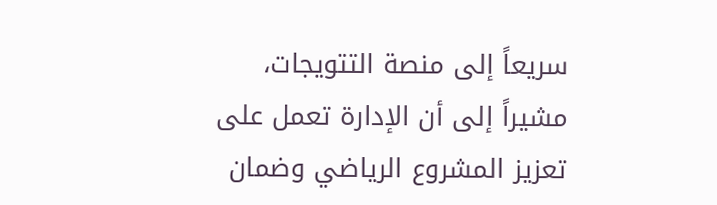سريعاً إلى منصة التتويجات، مشيراً إلى أن الإدارة تعمل على تعزيز المشروع الرياضي وضمان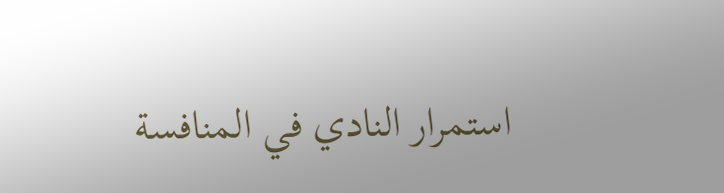استمرار النادي في المنافسة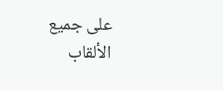على جميع الألقاب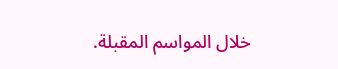خلال المواسم المقبلة.